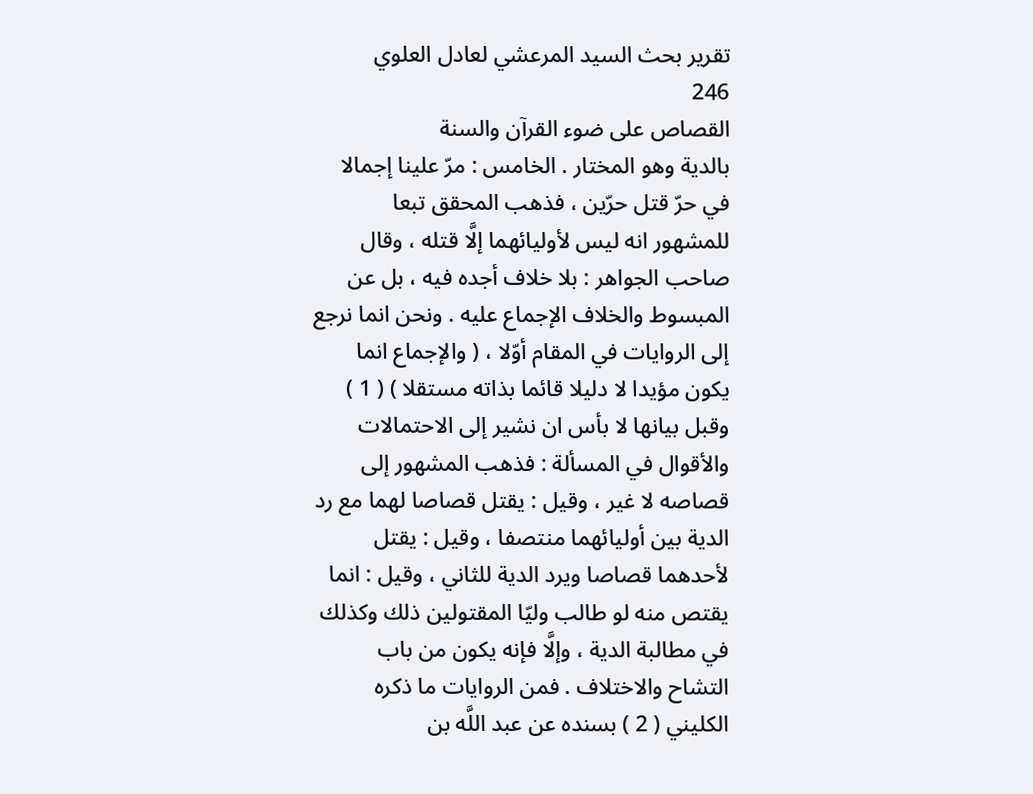تقرير بحث السيد المرعشي لعادل العلوي
246
القصاص على ضوء القرآن والسنة
بالدية وهو المختار . الخامس : مرّ علينا إجمالا في حرّ قتل حرّين ، فذهب المحقق تبعا للمشهور انه ليس لأوليائهما إلَّا قتله ، وقال صاحب الجواهر : بلا خلاف أجده فيه ، بل عن المبسوط والخلاف الإجماع عليه . ونحن انما نرجع إلى الروايات في المقام أوّلا ، ( والإجماع انما يكون مؤيدا لا دليلا قائما بذاته مستقلا ) ( 1 ) وقبل بيانها لا بأس ان نشير إلى الاحتمالات والأقوال في المسألة : فذهب المشهور إلى قصاصه لا غير ، وقيل : يقتل قصاصا لهما مع رد الدية بين أوليائهما منتصفا ، وقيل : يقتل لأحدهما قصاصا ويرد الدية للثاني ، وقيل : انما يقتص منه لو طالب وليّا المقتولين ذلك وكذلك في مطالبة الدية ، وإلَّا فإنه يكون من باب التشاح والاختلاف . فمن الروايات ما ذكره الكليني ( 2 ) بسنده عن عبد اللَّه بن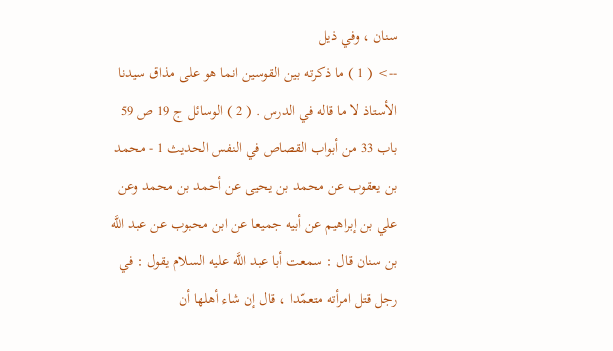سنان ، وفي ذيل
--> ( 1 ) ما ذكرته بين القوسين انما هو على مذاق سيدنا الأستاذ لا ما قاله في الدرس . ( 2 ) الوسائل ج 19 ص 59 باب 33 من أبواب القصاص في النفس الحديث 1 - محمد بن يعقوب عن محمد بن يحيى عن أحمد بن محمد وعن علي بن إبراهيم عن أبيه جميعا عن ابن محبوب عن عبد اللَّه بن سنان قال : سمعت أبا عبد اللَّه عليه السلام يقول : في رجل قتل امرأته متعمّدا ، قال إن شاء أهلها أن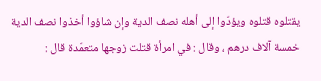يقتلوه قتلوه ويؤدّوا إلى أهله نصف الدية وإن شاؤوا أخذوا نصف الدية خمسة آلاف درهم ، وقال : في امرأة قتلت زوجها متعمّدة قال :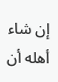إن شاء أهله أن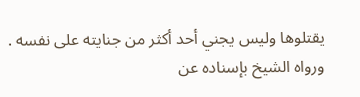يقتلوها وليس يجني أحد أكثر من جنايته على نفسه . ورواه الشيخ بإسناده عن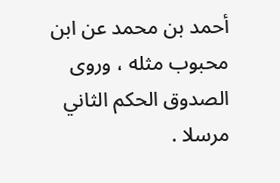أحمد بن محمد عن ابن محبوب مثله ، وروى الصدوق الحكم الثاني مرسلا .